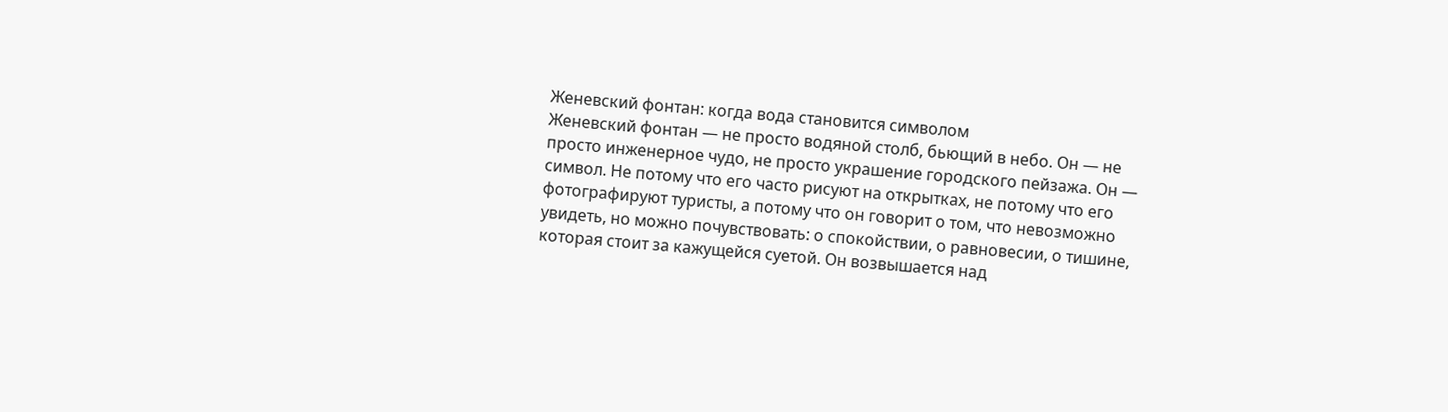Женевский фонтан: когда вода становится символом
Женевский фонтан — не просто водяной столб, бьющий в небо. Он — не просто инженерное чудо, не просто украшение городского пейзажа. Он — символ. Не потому что его часто рисуют на открытках, не потому что его фотографируют туристы, а потому что он говорит о том, что невозможно увидеть, но можно почувствовать: о спокойствии, о равновесии, о тишине, которая стоит за кажущейся суетой. Он возвышается над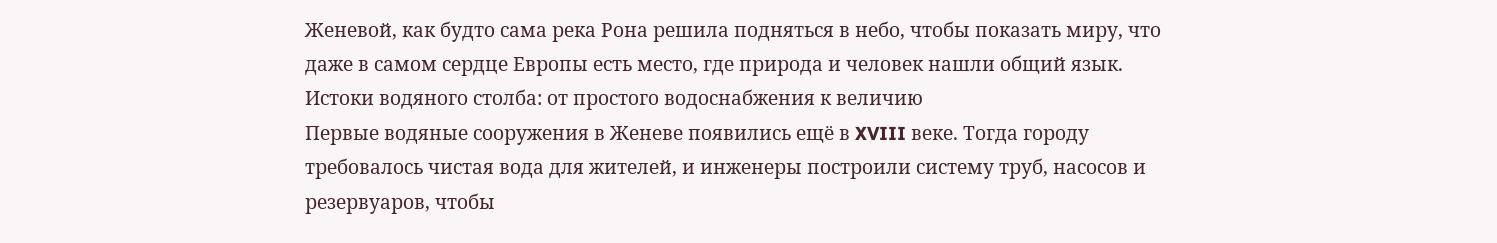Женевой, как будто сама река Рона решила подняться в небо, чтобы показать миру, что даже в самом сердце Европы есть место, где природа и человек нашли общий язык.
Истоки водяного столба: от простого водоснабжения к величию
Первые водяные сооружения в Женеве появились ещё в XVIII веке. Тогда городу требовалось чистая вода для жителей, и инженеры построили систему труб, насосов и резервуаров, чтобы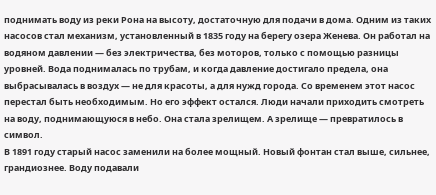поднимать воду из реки Рона на высоту, достаточную для подачи в дома. Одним из таких насосов стал механизм, установленный в 1835 году на берегу озера Женева. Он работал на водяном давлении — без электричества, без моторов, только с помощью разницы уровней. Вода поднималась по трубам, и когда давление достигало предела, она выбрасывалась в воздух — не для красоты, а для нужд города. Со временем этот насос перестал быть необходимым. Но его эффект остался. Люди начали приходить смотреть на воду, поднимающуюся в небо. Она стала зрелищем. А зрелище — превратилось в символ.
В 1891 году старый насос заменили на более мощный. Новый фонтан стал выше, сильнее, грандиознее. Воду подавали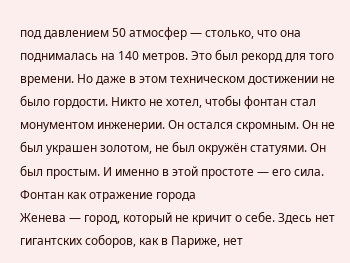под давлением 50 атмосфер — столько, что она поднималась на 140 метров. Это был рекорд для того времени. Но даже в этом техническом достижении не было гордости. Никто не хотел, чтобы фонтан стал монументом инженерии. Он остался скромным. Он не был украшен золотом, не был окружён статуями. Он был простым. И именно в этой простоте — его сила.
Фонтан как отражение города
Женева — город, который не кричит о себе. Здесь нет гигантских соборов, как в Париже, нет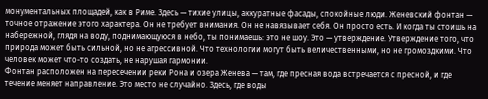монументальных площадей, как в Риме. Здесь — тихие улицы, аккуратные фасады, спокойные люди. Женевский фонтан — точное отражение этого характера. Он не требует внимания. Он не навязывает себя. Он просто есть. И когда ты стоишь на набережной, глядя на воду, поднимающуюся в небо, ты понимаешь: это не шоу. Это — утверждение. Утверждение того, что природа может быть сильной, но не агрессивной. Что технологии могут быть величественными, но не громоздкими. Что человек может что-то создать, не нарушая гармонии.
Фонтан расположен на пересечении реки Рона и озера Женева — там, где пресная вода встречается с пресной, и где течение меняет направление. Это место не случайно. Здесь, где воды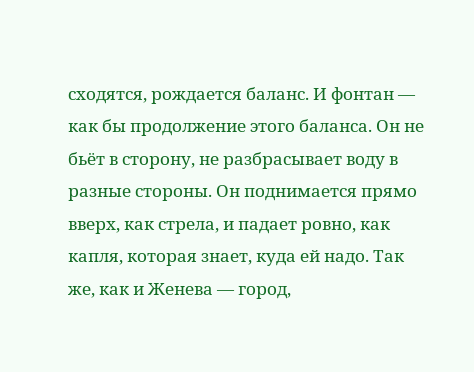сходятся, рождается баланс. И фонтан — как бы продолжение этого баланса. Он не бьёт в сторону, не разбрасывает воду в разные стороны. Он поднимается прямо вверх, как стрела, и падает ровно, как капля, которая знает, куда ей надо. Так же, как и Женева — город,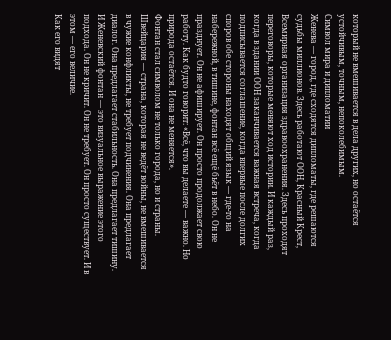который не вмешивается в дела других, но остаётся устойчивым, точным, непоколебимым.
Символ мира и дипломатии
Женева — город, где сходятся дипломаты, где решаются судьбы миллионов. Здесь работают ООН, Красный Крест, Всемирная организация здравоохранения. Здесь проходят переговоры, которые меняют ход истории. И каждый раз, когда в здании ООН заканчивается важная встреча, когда подписывается соглашение, когда впервые после долгих споров обе стороны находят общий язык — где-то на набережной, в тишине, фонтан всё ещё бьёт в небо. Он не празднует. Он не афиширует. Он просто продолжает свою работу. Как будто говорит: «Всё, что вы делаете — важно. Но природа остаётся. И она не меняется».
Фонтан стал символом не только города, но и страны. Швейцария — страна, которая не ведёт войны, не вмешивается в чужие конфликты, не требует подчинения. Она предлагает диалог. Она предлагает стабильность. Она предлагает тишину. И Женевский фонтан — это визуальное выражение этого подхода. Он не кричит. Он не требует. Он просто существует. И в этом — его величие.
Как его видят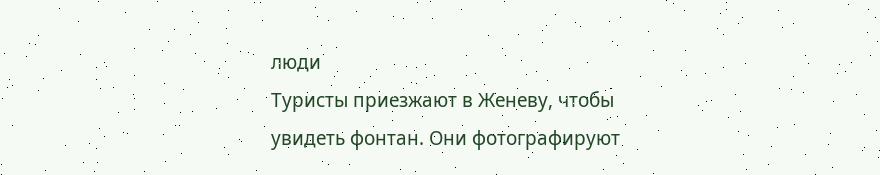люди
Туристы приезжают в Женеву, чтобы увидеть фонтан. Они фотографируют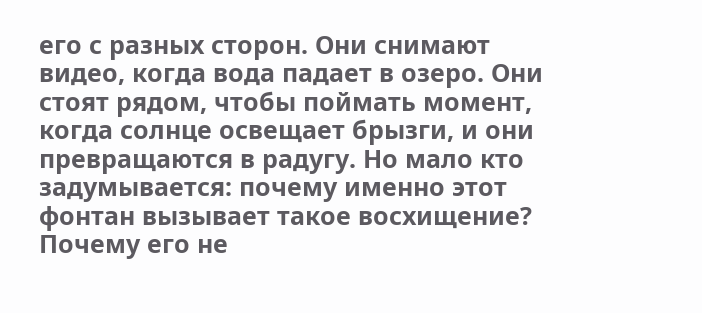его с разных сторон. Они снимают видео, когда вода падает в озеро. Они стоят рядом, чтобы поймать момент, когда солнце освещает брызги, и они превращаются в радугу. Но мало кто задумывается: почему именно этот фонтан вызывает такое восхищение? Почему его не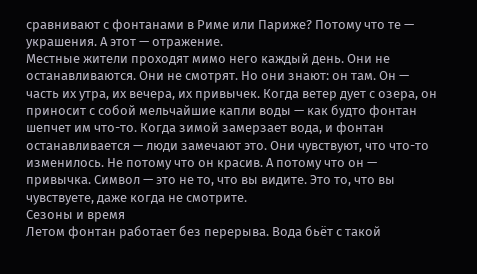сравнивают с фонтанами в Риме или Париже? Потому что те — украшения. А этот — отражение.
Местные жители проходят мимо него каждый день. Они не останавливаются. Они не смотрят. Но они знают: он там. Он — часть их утра, их вечера, их привычек. Когда ветер дует с озера, он приносит с собой мельчайшие капли воды — как будто фонтан шепчет им что-то. Когда зимой замерзает вода, и фонтан останавливается — люди замечают это. Они чувствуют, что что-то изменилось. Не потому что он красив. А потому что он — привычка. Символ — это не то, что вы видите. Это то, что вы чувствуете, даже когда не смотрите.
Сезоны и время
Летом фонтан работает без перерыва. Вода бьёт с такой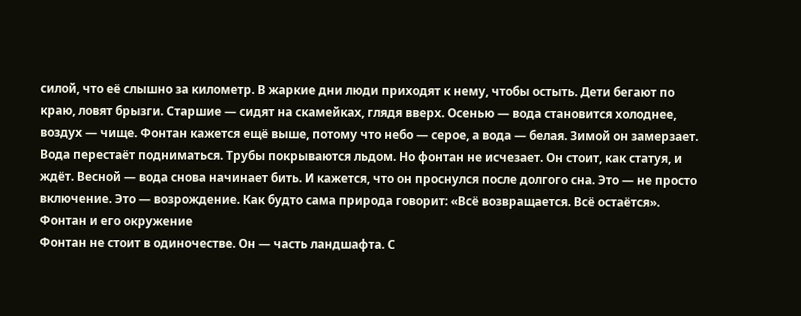силой, что её слышно за километр. В жаркие дни люди приходят к нему, чтобы остыть. Дети бегают по краю, ловят брызги. Старшие — сидят на скамейках, глядя вверх. Осенью — вода становится холоднее, воздух — чище. Фонтан кажется ещё выше, потому что небо — серое, а вода — белая. Зимой он замерзает. Вода перестаёт подниматься. Трубы покрываются льдом. Но фонтан не исчезает. Он стоит, как статуя, и ждёт. Весной — вода снова начинает бить. И кажется, что он проснулся после долгого сна. Это — не просто включение. Это — возрождение. Как будто сама природа говорит: «Всё возвращается. Всё остаётся».
Фонтан и его окружение
Фонтан не стоит в одиночестве. Он — часть ландшафта. С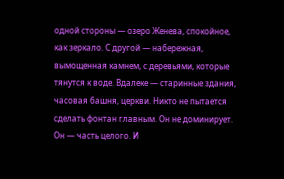одной стороны — озеро Женева, спокойное, как зеркало. С другой — набережная, вымощенная камнем, с деревьями, которые тянутся к воде. Вдалеке — старинные здания, часовая башня, церкви. Никто не пытается сделать фонтан главным. Он не доминирует. Он — часть целого. И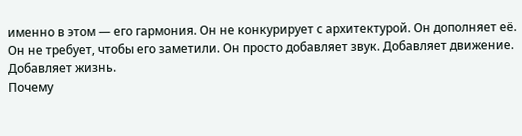именно в этом — его гармония. Он не конкурирует с архитектурой. Он дополняет её. Он не требует, чтобы его заметили. Он просто добавляет звук. Добавляет движение. Добавляет жизнь.
Почему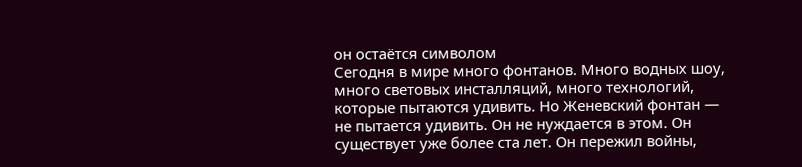он остаётся символом
Сегодня в мире много фонтанов. Много водных шоу, много световых инсталляций, много технологий, которые пытаются удивить. Но Женевский фонтан — не пытается удивить. Он не нуждается в этом. Он существует уже более ста лет. Он пережил войны,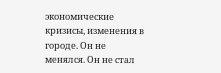экономические кризисы, изменения в городе. Он не менялся. Он не стал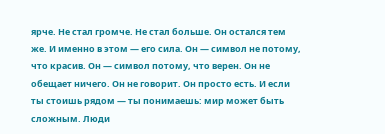ярче. Не стал громче. Не стал больше. Он остался тем же. И именно в этом — его сила. Он — символ не потому, что красив. Он — символ потому, что верен. Он не обещает ничего. Он не говорит. Он просто есть. И если ты стоишь рядом — ты понимаешь: мир может быть сложным. Люди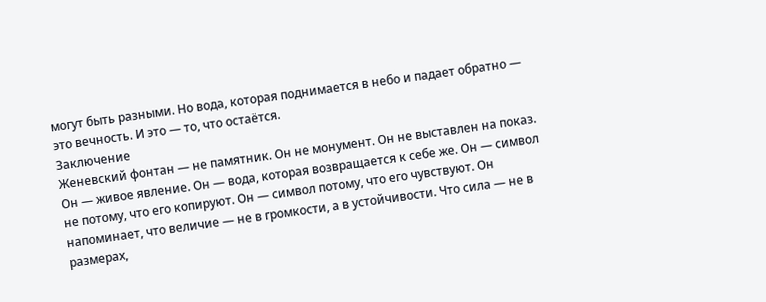могут быть разными. Но вода, которая поднимается в небо и падает обратно — это вечность. И это — то, что остаётся.
Заключение
Женевский фонтан — не памятник. Он не монумент. Он не выставлен на показ. Он — живое явление. Он — вода, которая возвращается к себе же. Он — символ не потому, что его копируют. Он — символ потому, что его чувствуют. Он напоминает, что величие — не в громкости, а в устойчивости. Что сила — не в размерах,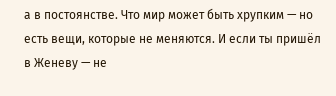а в постоянстве. Что мир может быть хрупким — но есть вещи, которые не меняются. И если ты пришёл в Женеву — не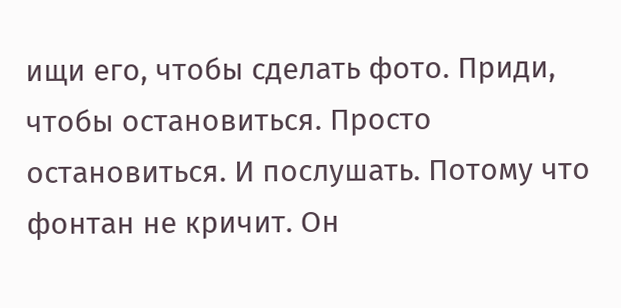ищи его, чтобы сделать фото. Приди, чтобы остановиться. Просто остановиться. И послушать. Потому что фонтан не кричит. Он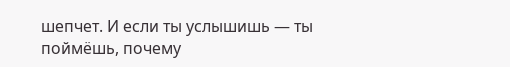шепчет. И если ты услышишь — ты поймёшь, почему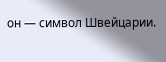он — символ Швейцарии.